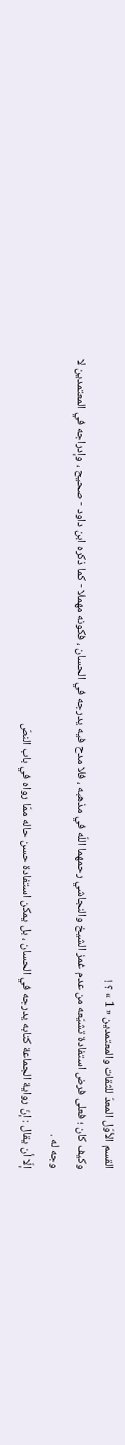القسم الأوّل المعدّ للثقات والمعتمدين « 1 » ؟ !
وكيف كان ؛ فعلى فرض استفادة تشيّعه من عدم غمز الشيخ والنجاشي رحمهما اللّه في مذهبه ، فلا مدح فيه يدرجه في الحسان ، فكونه مهملا - كما ذكره ابن داود - صحيح ، وإدراجه في المعتمدين لا وجه له .
إلّا أن يقال : إنّ رواية الجماعة كتابه يدرجه في الحسان ، بل يمكن استفادة حسن حاله ممّا رواه في باب النصّ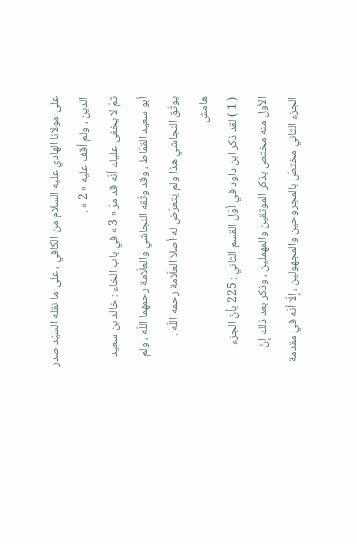على مولانا الهادي عليه السلام من الكافي ، على ما نقله السيّد صدر الدين ، ولم أقف عليه « 2 » .
ثمّ لا يخفى عليك أنّه قد مرّ « 3 » في باب الخاء : خالد بن سعيد أبو سعيد القمّاط ، وقد وثّقه النجاشي والعلّامة رحمهما اللّه ، ولم يوثّق النجاشي هذا ولم يتعرّض له أصلا العلّامة رحمه اللّه .
هامش
( 1 ) لقد ذكر ابن داود في أوّل القسم الثاني : 225 بأنّ الجزء الأول منه مختص بذكر الموثقين والمهملين ، وذكر بعد ذلك إنّ الجزء الثاني مختصّ بالمجروحين والمجهولين ، إلّا أنّه في مقدمة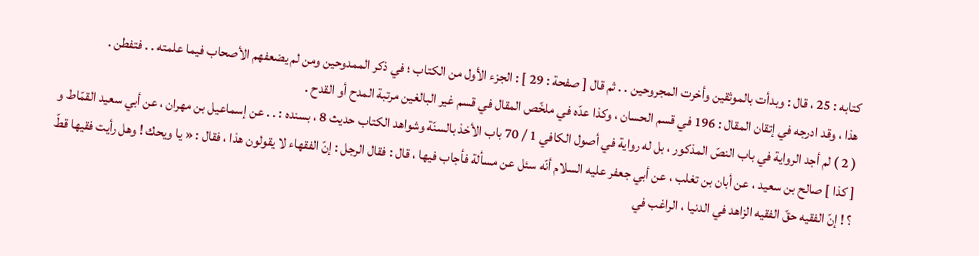كتابه : 25 ، قال : وبدأت بالموثقين وأخرت المجروحين . . ثم قال [ صفحة : 29 ] : الجزء الأول من الكتاب ؛ في ذكر الممدوحين ومن لم يضعفهم الأصحاب فيما علمته . . فتفطن .
هذا ، وقد ادرجه في إتقان المقال : 196 في قسم الحسان ، وكذا عدّه في ملخّص المقال في قسم غير البالغين مرتبة المدح أو القدح .
( 2 ) لم أجد الرواية في باب النصّ المذكور ، بل له رواية في أصول الكافي 1 / 70 باب الأخذ بالسنّة وشواهد الكتاب حديث 8 ، بسنده : . . عن إسماعيل بن مهران ، عن أبي سعيد القمّاط و [ كذا ] صالح بن سعيد ، عن أبان بن تغلب ، عن أبي جعفر عليه السلام أنّه سئل عن مسألة فأجاب فيها ، قال : فقال الرجل : إنّ الفقهاء لا يقولون هذا ، فقال : « يا ويحك ! وهل رأيت فقيها قطّ ؟ ! إنّ الفقيه حقّ الفقيه الزاهد في الدنيا ، الراغب في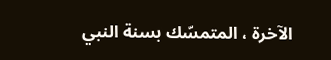الآخرة ، المتمسّك بسنة النبي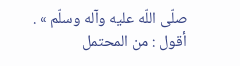صلّى اللّه عليه وآله وسلّم » .
أقول : من المحتمل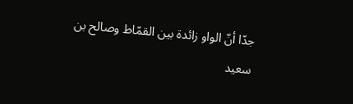جدّا أنّ الواو زائدة بين القمّاط وصالح بن سعيد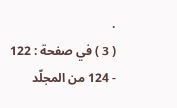.
( 3 ) في صفحة : 122 - 124 من المجلّد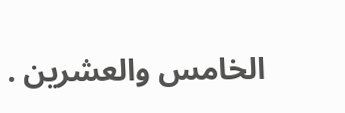الخامس والعشرين .